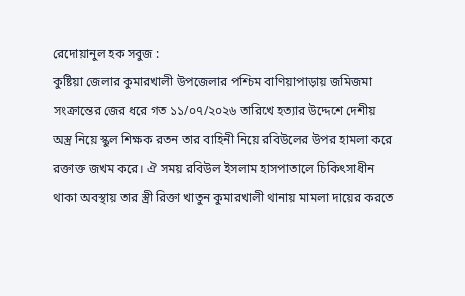রেদোয়ানুল হক সবুজ :
কুষ্টিয়া জেলার কুমারখালী উপজেলার পশ্চিম বাণিয়াপাড়ায় জমিজমা সংক্রান্তের জের ধরে গত ১১/০৭/২০২৬ তারিখে হত্যার উদ্দেশে দেশীয় অস্ত্র নিয়ে স্কুল শিক্ষক রতন তার বাহিনী নিয়ে রবিউলের উপর হামলা করে রক্তাক্ত জখম করে। ঐ সময় রবিউল ইসলাম হাসপাতালে চিকিৎসাধীন থাকা অবস্থায় তার স্ত্রী রিক্তা খাতুন কুমারখালী থানায় মামলা দায়ের করতে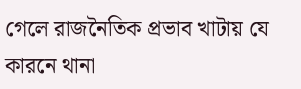গেলে রাজনৈতিক প্রভাব খাটায় যে কারনে থানা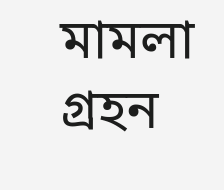মামলা গ্রহন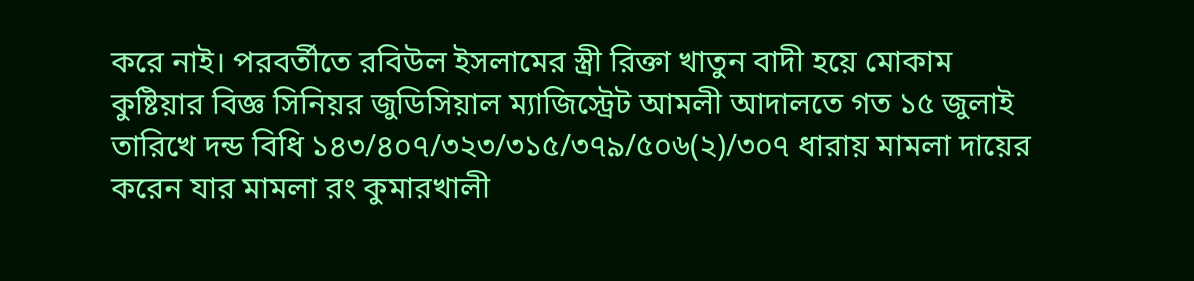করে নাই। পরবর্তীতে রবিউল ইসলামের স্ত্রী রিক্তা খাতুন বাদী হয়ে মোকাম কুষ্টিয়ার বিজ্ঞ সিনিয়র জুডিসিয়াল ম্যাজিস্ট্রেট আমলী আদালতে গত ১৫ জুলাই তারিখে দন্ড বিধি ১৪৩/৪০৭/৩২৩/৩১৫/৩৭৯/৫০৬(২)/৩০৭ ধারায় মামলা দায়ের করেন যার মামলা রং কুমারখালী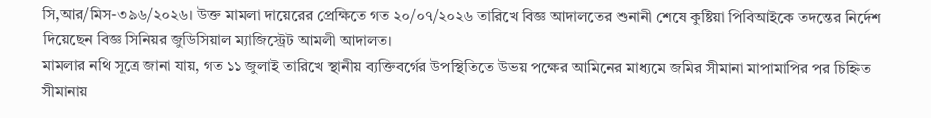সি,আর/মিস-৩৯৬/২০২৬। উক্ত মামলা দায়েরের প্রেক্ষিতে গত ২০/০৭/২০২৬ তারিখে বিজ্ঞ আদালতের শুনানী শেষে কুষ্টিয়া পিবিআইকে তদন্তের নির্দেশ দিয়েছেন বিজ্ঞ সিনিয়র জুডিসিয়াল ম্যাজিস্ট্রেট আমলী আদালত।
মামলার নথি সূত্রে জানা যায়, গত ১১ জুলাই তারিখে স্থানীয় ব্যক্তিবর্গের উপস্থিতিতে উভয় পক্ষের আমিনের মাধ্যমে জমির সীমানা মাপামাপির পর চিহ্নিত সীমানায়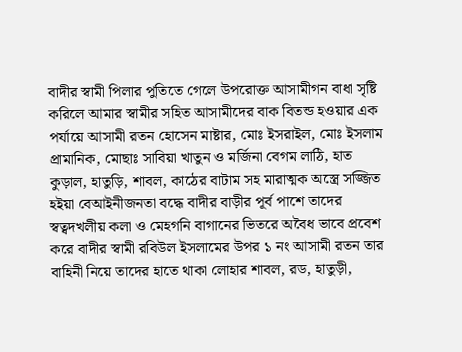বাদীর স্বামী পিলার পুতিতে গেলে উপরোক্ত আসামীগন বাধা সৃষ্টি করিলে আমার স্বামীর সহিত আসামীদের বাক বিতন্ড হওয়ার এক পর্যায়ে আসামী রতন হোসেন মাষ্টার, মোঃ ইসরাইল, মোঃ ইসলাম প্রামানিক, মোছাঃ সাবিয়া খাতুন ও মর্জিনা বেগম লাঠি, হাত কুড়াল, হাতুড়ি, শাবল, কাঠের বাটাম সহ মারাত্মক অস্ত্রে সজ্জিত হইয়া বেআইনীজনতা বদ্ধে বাদীর বাড়ীর পূর্ব পাশে তাদের স্বত্বদখলীয় কলা ও মেহগনি বাগানের ভিতরে অবৈধ ভাবে প্রবেশ করে বাদীর স্বামী রবিউল ইসলামের উপর ১ নং আসামী রতন তার বাহিনী নিয়ে তাদের হাতে থাকা লোহার শাবল, রড, হাতুড়ী,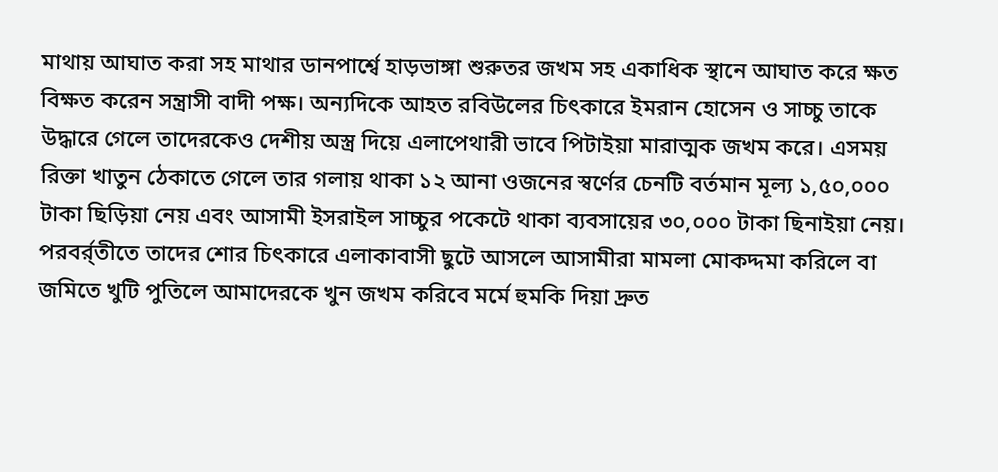মাথায় আঘাত করা সহ মাথার ডানপার্শ্বে হাড়ভাঙ্গা শুরুতর জখম সহ একাধিক স্থানে আঘাত করে ক্ষত বিক্ষত করেন সন্ত্রাসী বাদী পক্ষ। অন্যদিকে আহত রবিউলের চিৎকারে ইমরান হোসেন ও সাচ্চু তাকে উদ্ধারে গেলে তাদেরকেও দেশীয় অস্ত্র দিয়ে এলাপেথারী ভাবে পিটাইয়া মারাত্মক জখম করে। এসময় রিক্তা খাতুন ঠেকাতে গেলে তার গলায় থাকা ১২ আনা ওজনের স্বর্ণের চেনটি বর্তমান মূল্য ১,৫০,০০০ টাকা ছিড়িয়া নেয় এবং আসামী ইসরাইল সাচ্চুর পকেটে থাকা ব্যবসায়ের ৩০,০০০ টাকা ছিনাইয়া নেয়। পরবর্র্তীতে তাদের শোর চিৎকারে এলাকাবাসী ছুটে আসলে আসামীরা মামলা মোকদ্দমা করিলে বা জমিতে খুটি পুতিলে আমাদেরকে খুন জখম করিবে মর্মে হুমকি দিয়া দ্রুত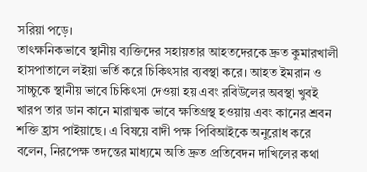সরিয়া পড়ে।
তাৎক্ষনিকভাবে স্থানীয় ব্যক্তিদের সহায়তার আহতদেরকে দ্রুত কুমারখালী হাসপাতালে লইয়া ভর্তি করে চিকিৎসার ব্যবস্থা করে। আহত ইমরান ও সাচ্চুকে স্থানীয় ভাবে চিকিৎসা দেওয়া হয় এবং রবিউলের অবস্থা খুবই খারপ তার ডান কানে মারাত্মক ভাবে ক্ষতিগ্রস্থ হওয়ায় এবং কানের শ্রবন শক্তি হ্রাস পাইয়াছে। এ বিষয়ে বাদী পক্ষ পিবিআইকে অনুরোধ করে বলেন, নিরপেক্ষ তদন্তের মাধ্যমে অতি দ্রুত প্রতিবেদন দাখিলের কথা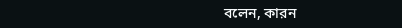বলেন, কারন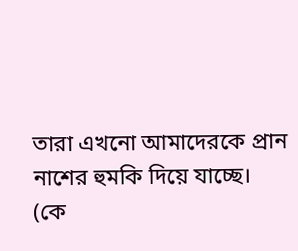তারা এখনো আমাদেরকে প্রান নাশের হুমকি দিয়ে যাচ্ছে।
(কে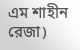এম শাহীন রেজা)